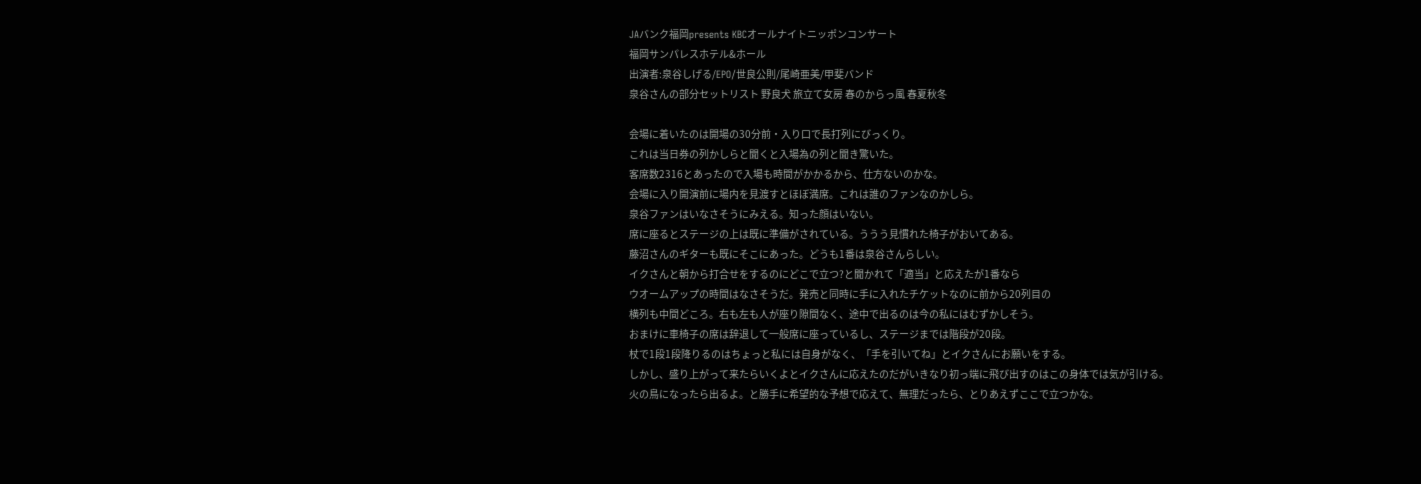JAバンク福岡presents KBCオールナイトニッポンコンサート
福岡サンパレスホテル&ホール
出演者:泉谷しげる/EPO/世良公則/尾崎亜美/甲斐バンド
泉谷さんの部分セットリスト 野良犬 旅立て女房 春のからっ風 春夏秋冬

会場に着いたのは開場の30分前・入り口で長打列にびっくり。
これは当日券の列かしらと聞くと入場為の列と聞き驚いた。
客席数2316とあったので入場も時間がかかるから、仕方ないのかな。
会場に入り開演前に場内を見渡すとほぼ満席。これは誰のファンなのかしら。
泉谷ファンはいなさそうにみえる。知った顔はいない。
席に座るとステージの上は既に準備がされている。ううう見慣れた椅子がおいてある。
藤沼さんのギターも既にそこにあった。どうも1番は泉谷さんらしい。
イクさんと朝から打合せをするのにどこで立つ?と聞かれて「適当」と応えたが1番なら
ウオームアップの時間はなさそうだ。発売と同時に手に入れたチケットなのに前から20列目の
横列も中間どころ。右も左も人が座り隙間なく、途中で出るのは今の私にはむずかしそう。
おまけに車椅子の席は辞退して一般席に座っているし、ステージまでは階段が20段。
杖で1段1段降りるのはちょっと私には自身がなく、「手を引いてね」とイクさんにお願いをする。
しかし、盛り上がって来たらいくよとイクさんに応えたのだがいきなり初っ端に飛び出すのはこの身体では気が引ける。
火の鳥になったら出るよ。と勝手に希望的な予想で応えて、無理だったら、とりあえずここで立つかな。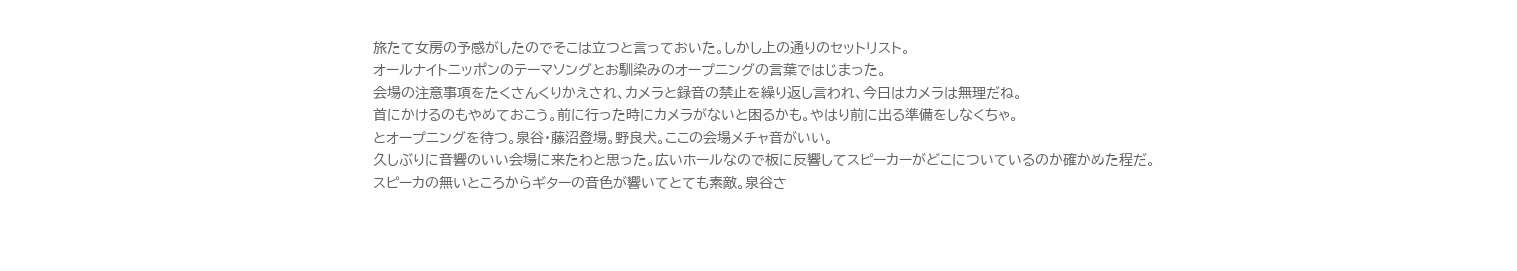旅たて女房の予感がしたのでそこは立つと言っておいた。しかし上の通りのセットリスト。
オールナイトニッポンのテーマソングとお馴染みのオープニングの言葉ではじまった。
会場の注意事項をたくさんくりかえされ、カメラと録音の禁止を繰り返し言われ、今日はカメラは無理だね。
首にかけるのもやめておこう。前に行った時にカメラがないと困るかも。やはり前に出る準備をしなくちゃ。
とオープニングを待つ。泉谷・藤沼登場。野良犬。ここの会場メチャ音がいい。
久しぶりに音響のいい会場に来たわと思った。広いホールなので板に反響してスピーカーがどこについているのか確かめた程だ。
スピーカの無いところからギターの音色が響いてとても素敵。泉谷さ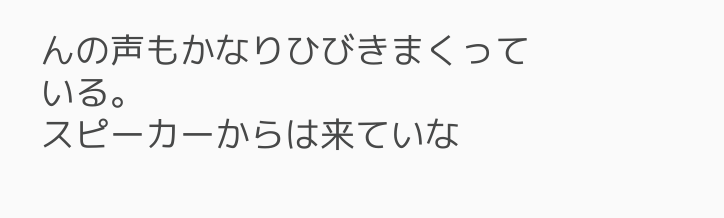んの声もかなりひびきまくっている。
スピーカーからは来ていな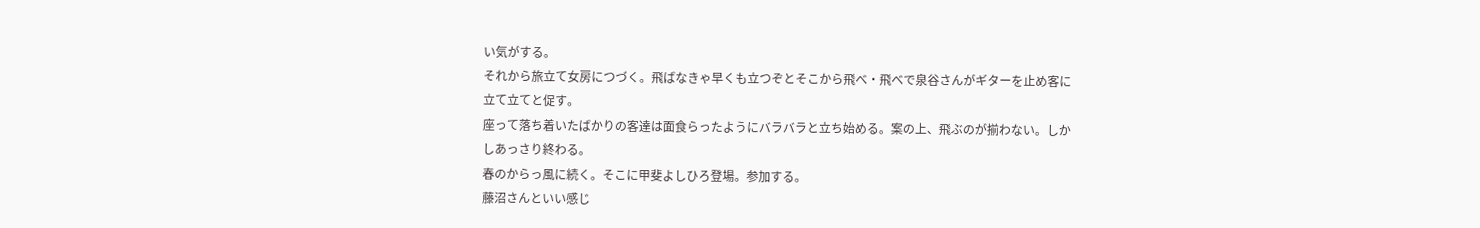い気がする。
それから旅立て女房につづく。飛ばなきゃ早くも立つぞとそこから飛べ・飛べで泉谷さんがギターを止め客に立て立てと促す。
座って落ち着いたばかりの客達は面食らったようにバラバラと立ち始める。案の上、飛ぶのが揃わない。しかしあっさり終わる。
春のからっ風に続く。そこに甲斐よしひろ登場。参加する。
藤沼さんといい感じ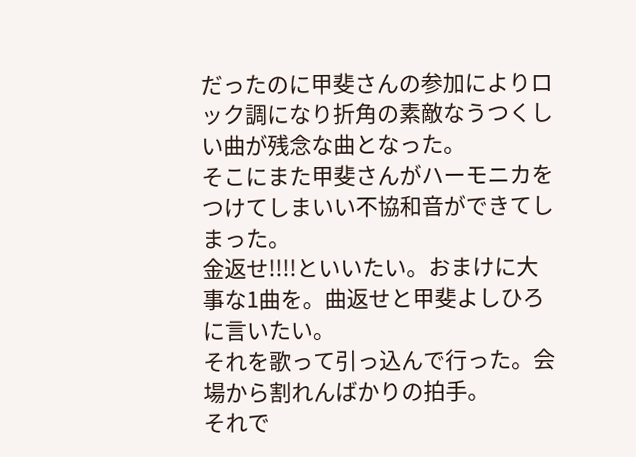だったのに甲斐さんの参加によりロック調になり折角の素敵なうつくしい曲が残念な曲となった。
そこにまた甲斐さんがハーモニカをつけてしまいい不協和音ができてしまった。
金返せ!!!!といいたい。おまけに大事な1曲を。曲返せと甲斐よしひろに言いたい。
それを歌って引っ込んで行った。会場から割れんばかりの拍手。
それで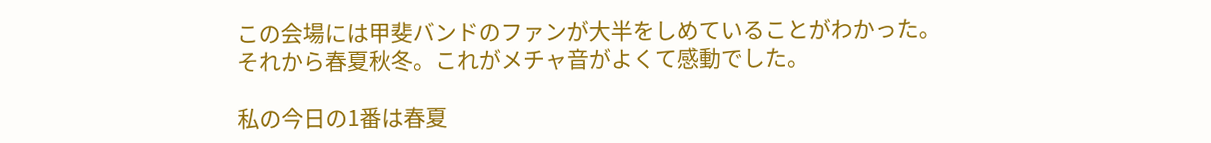この会場には甲斐バンドのファンが大半をしめていることがわかった。
それから春夏秋冬。これがメチャ音がよくて感動でした。

私の今日の1番は春夏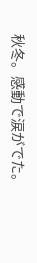秋冬。感動で涙がでた。